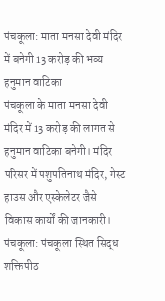पंचकूला: माता मनसा देवी मंदिर में बनेगी 13 करोड़ की भव्य हनुमान वाटिका
पंचकूला के माता मनसा देवी मंदिर में 13 करोड़ की लागत से हनुमान वाटिका बनेगी। मंदिर परिसर में पशुपतिनाथ मंदिर, गेस्ट हाउस और एस्केलेटर जैसे विकास कार्यों की जानकारी।
पंचकूला: पंचकूला स्थित सिद्ध शक्तिपीठ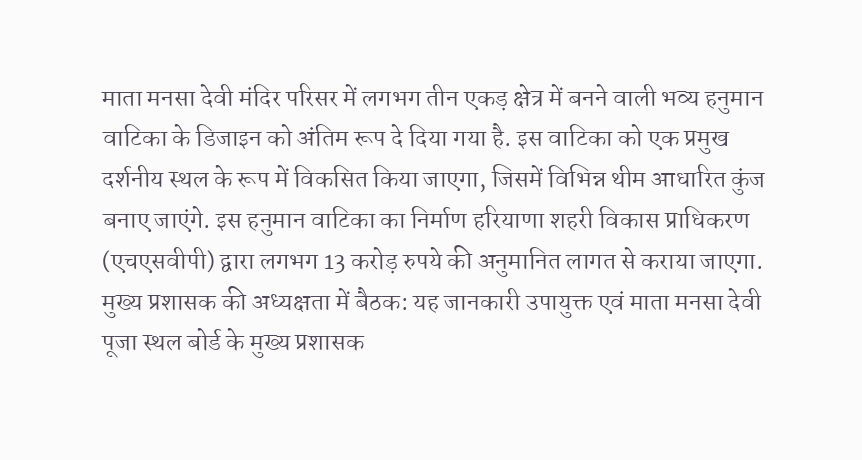माता मनसा देवी मंदिर परिसर में लगभग तीन एकड़ क्षेत्र में बनने वाली भव्य हनुमान वाटिका के डिजाइन को अंतिम रूप दे दिया गया है. इस वाटिका को एक प्रमुख दर्शनीय स्थल के रूप में विकसित किया जाएगा, जिसमें विभिन्न थीम आधारित कुंज बनाए जाएंगे. इस हनुमान वाटिका का निर्माण हरियाणा शहरी विकास प्राधिकरण (एचएसवीपी) द्वारा लगभग 13 करोड़ रुपये की अनुमानित लागत से कराया जाएगा.
मुख्य प्रशासक की अध्यक्षता में बैठक: यह जानकारी उपायुक्त एवं माता मनसा देवी पूजा स्थल बोर्ड के मुख्य प्रशासक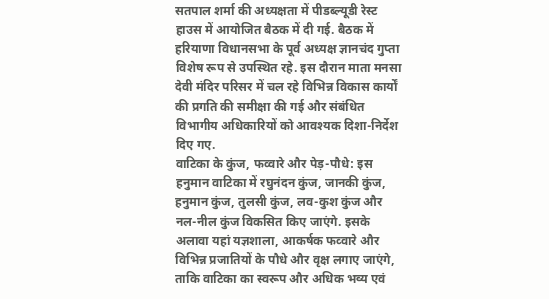सतपाल शर्मा की अध्यक्षता में पीडब्ल्यूडी रेस्ट हाउस में आयोजित बैठक में दी गई. बैठक में हरियाणा विधानसभा के पूर्व अध्यक्ष ज्ञानचंद गुप्ता विशेष रूप से उपस्थित रहे. इस दौरान माता मनसा देवी मंदिर परिसर में चल रहे विभिन्न विकास कार्यों की प्रगति की समीक्षा की गई और संबंधित विभागीय अधिकारियों को आवश्यक दिशा-निर्देश दिए गए.
वाटिका के कुंज, फव्वारे और पेड़-पौधे: इस हनुमान वाटिका में रघुनंदन कुंज, जानकी कुंज, हनुमान कुंज, तुलसी कुंज, लव-कुश कुंज और नल-नील कुंज विकसित किए जाएंगे. इसके अलावा यहां यज्ञशाला, आकर्षक फव्वारे और विभिन्न प्रजातियों के पौधे और वृक्ष लगाए जाएंगे, ताकि वाटिका का स्वरूप और अधिक भव्य एवं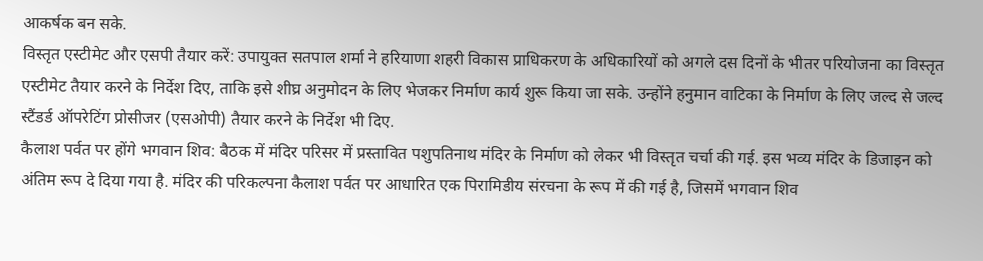आकर्षक बन सके.
विस्तृत एस्टीमेट और एसपी तैयार करें: उपायुक्त सतपाल शर्मा ने हरियाणा शहरी विकास प्राधिकरण के अधिकारियों को अगले दस दिनों के भीतर परियोजना का विस्तृत एस्टीमेट तैयार करने के निर्देश दिए, ताकि इसे शीघ्र अनुमोदन के लिए भेजकर निर्माण कार्य शुरू किया जा सके. उन्होंने हनुमान वाटिका के निर्माण के लिए जल्द से जल्द स्टैंडर्ड ऑपरेटिंग प्रोसीजर (एसओपी) तैयार करने के निर्देश भी दिए.
कैलाश पर्वत पर होंगे भगवान शिव: बैठक में मंदिर परिसर में प्रस्तावित पशुपतिनाथ मंदिर के निर्माण को लेकर भी विस्तृत चर्चा की गई. इस भव्य मंदिर के डिजाइन को अंतिम रूप दे दिया गया है. मंदिर की परिकल्पना कैलाश पर्वत पर आधारित एक पिरामिडीय संरचना के रूप में की गई है, जिसमें भगवान शिव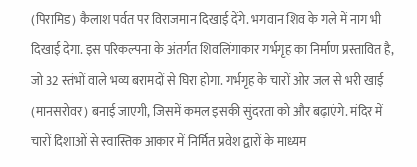(पिरामिड) कैलाश पर्वत पर विराजमान दिखाई देंगे. भगवान शिव के गले में नाग भी दिखाई देगा. इस परिकल्पना के अंतर्गत शिवलिंगाकार गर्भगृह का निर्माण प्रस्तावित है, जो 32 स्तंभों वाले भव्य बरामदों से घिरा होगा. गर्भगृह के चारों ओर जल से भरी खाई (मानसरोवर) बनाई जाएगी, जिसमें कमल इसकी सुंदरता को और बढ़ाएंगे. मंदिर में चारों दिशाओं से स्वास्तिक आकार में निर्मित प्रवेश द्वारों के माध्यम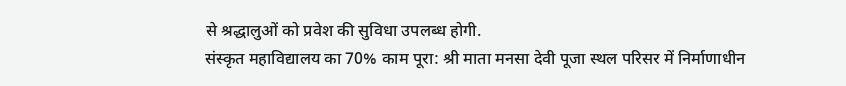से श्रद्धालुओं को प्रवेश की सुविधा उपलब्ध होगी.
संस्कृत महाविद्यालय का 70% काम पूरा: श्री माता मनसा देवी पूजा स्थल परिसर में निर्माणाधीन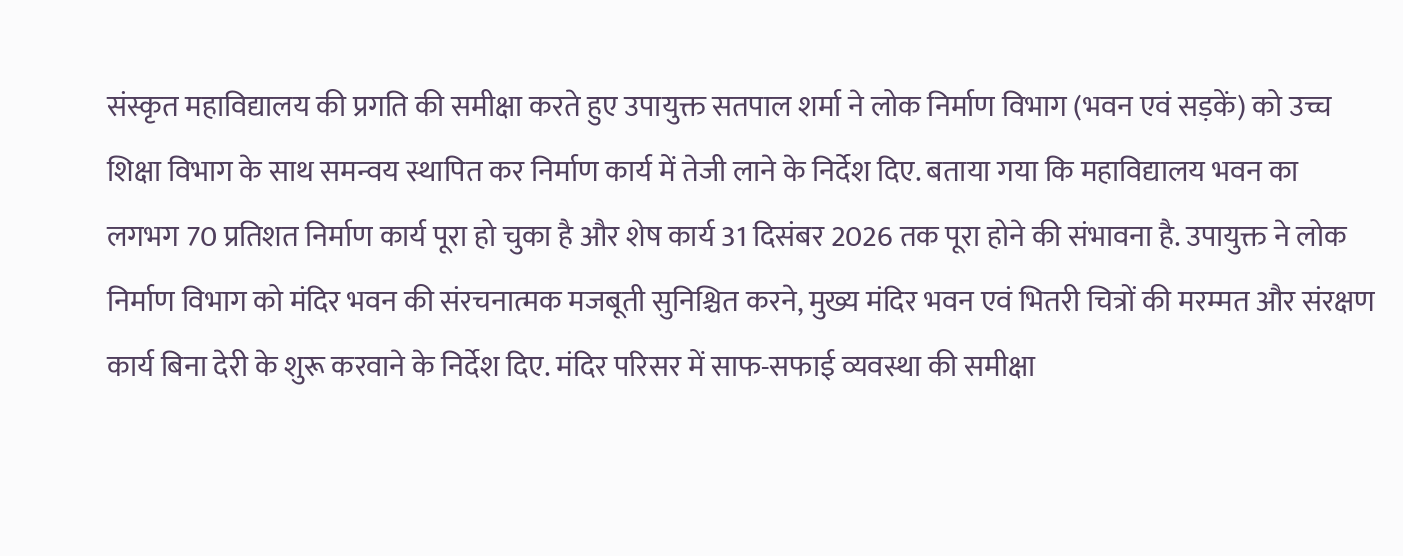संस्कृत महाविद्यालय की प्रगति की समीक्षा करते हुए उपायुक्त सतपाल शर्मा ने लोक निर्माण विभाग (भवन एवं सड़कें) को उच्च शिक्षा विभाग के साथ समन्वय स्थापित कर निर्माण कार्य में तेजी लाने के निर्देश दिए. बताया गया कि महाविद्यालय भवन का लगभग 70 प्रतिशत निर्माण कार्य पूरा हो चुका है और शेष कार्य 31 दिसंबर 2026 तक पूरा होने की संभावना है. उपायुक्त ने लोक निर्माण विभाग को मंदिर भवन की संरचनात्मक मजबूती सुनिश्चित करने, मुख्य मंदिर भवन एवं भितरी चित्रों की मरम्मत और संरक्षण कार्य बिना देरी के शुरू करवाने के निर्देश दिए. मंदिर परिसर में साफ-सफाई व्यवस्था की समीक्षा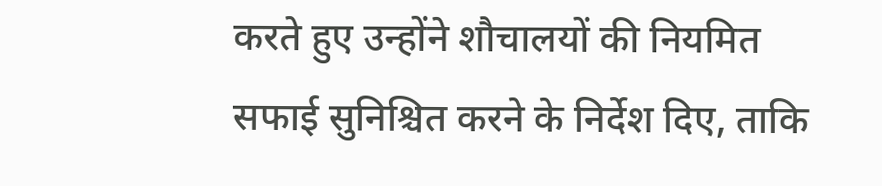करते हुए उन्होंने शौचालयों की नियमित सफाई सुनिश्चित करने के निर्देश दिए, ताकि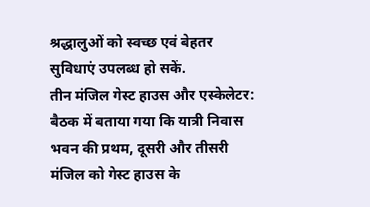श्रद्धालुओं को स्वच्छ एवं बेहतर सुविधाएं उपलब्ध हो सकें.
तीन मंजिल गेस्ट हाउस और एस्केलेटर: बैठक में बताया गया कि यात्री निवास भवन की प्रथम, दूसरी और तीसरी मंजिल को गेस्ट हाउस के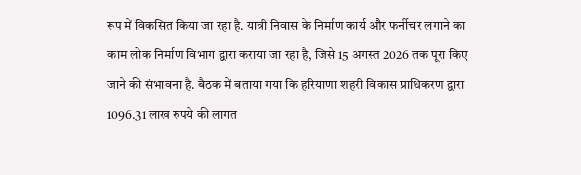रूप में विकसित किया जा रहा है. यात्री निवास के निर्माण कार्य और फर्नीचर लगाने का काम लोक निर्माण विभाग द्वारा कराया जा रहा है, जिसे 15 अगस्त 2026 तक पूरा किए जाने की संभावना है. बैठक में बताया गया कि हरियाणा शहरी विकास प्राधिकरण द्वारा 1096.31 लाख रुपये की लागत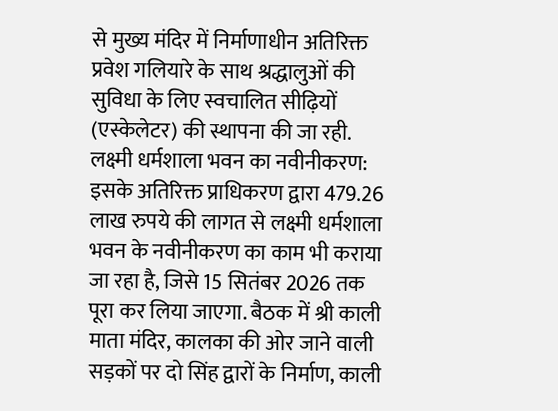से मुख्य मंदिर में निर्माणाधीन अतिरिक्त प्रवेश गलियारे के साथ श्रद्धालुओं की सुविधा के लिए स्वचालित सीढ़ियों (एस्केलेटर) की स्थापना की जा रही.
लक्ष्मी धर्मशाला भवन का नवीनीकरण: इसके अतिरिक्त प्राधिकरण द्वारा 479.26 लाख रुपये की लागत से लक्ष्मी धर्मशाला भवन के नवीनीकरण का काम भी कराया जा रहा है, जिसे 15 सितंबर 2026 तक पूरा कर लिया जाएगा. बैठक में श्री काली माता मंदिर, कालका की ओर जाने वाली सड़कों पर दो सिंह द्वारों के निर्माण, काली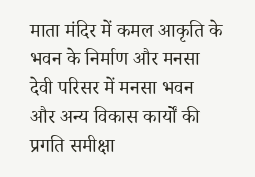माता मंदिर में कमल आकृति के भवन के निर्माण और मनसा देवी परिसर में मनसा भवन और अन्य विकास कार्यों की प्रगति समीक्षा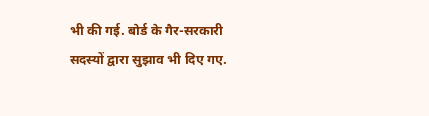भी की गई. बोर्ड के गैर-सरकारी सदस्यों द्वारा सुझाव भी दिए गए.